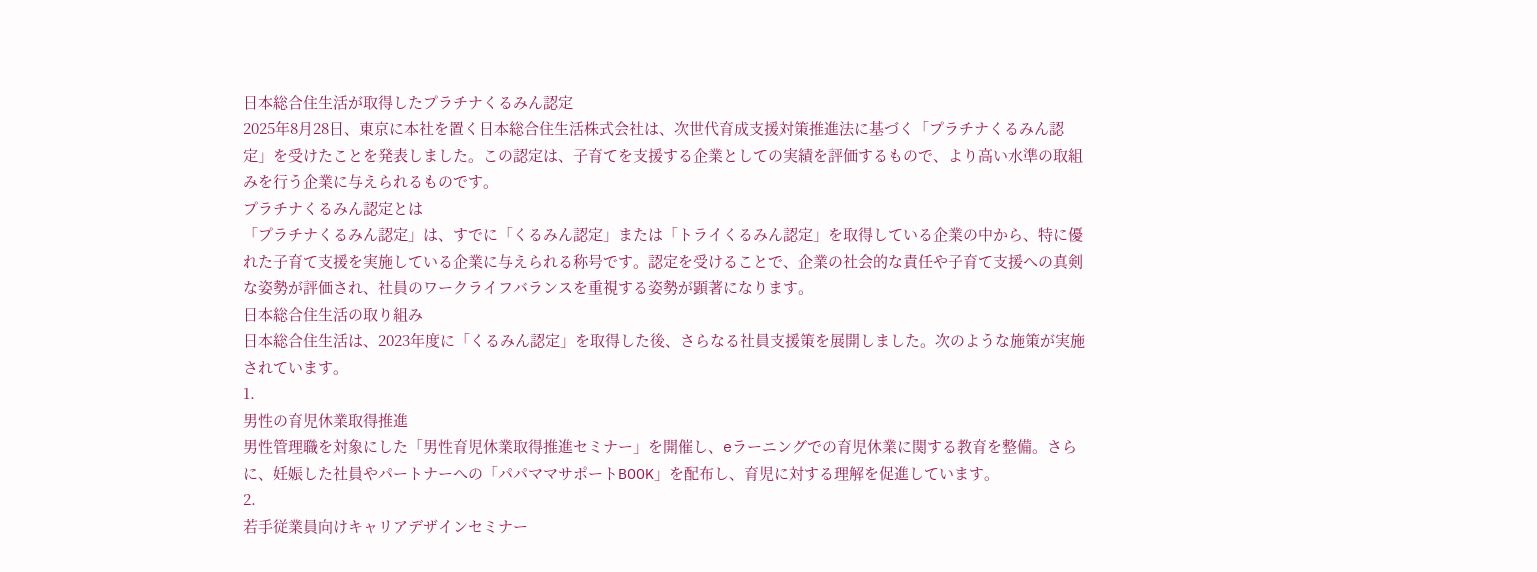日本総合住生活が取得したプラチナくるみん認定
2025年8月28日、東京に本社を置く日本総合住生活株式会社は、次世代育成支援対策推進法に基づく「プラチナくるみん認定」を受けたことを発表しました。この認定は、子育てを支援する企業としての実績を評価するもので、より高い水準の取組みを行う企業に与えられるものです。
プラチナくるみん認定とは
「プラチナくるみん認定」は、すでに「くるみん認定」または「トライくるみん認定」を取得している企業の中から、特に優れた子育て支援を実施している企業に与えられる称号です。認定を受けることで、企業の社会的な責任や子育て支援への真剣な姿勢が評価され、社員のワークライフバランスを重視する姿勢が顕著になります。
日本総合住生活の取り組み
日本総合住生活は、2023年度に「くるみん認定」を取得した後、さらなる社員支援策を展開しました。次のような施策が実施されています。
1.
男性の育児休業取得推進
男性管理職を対象にした「男性育児休業取得推進セミナー」を開催し、eラーニングでの育児休業に関する教育を整備。さらに、妊娠した社員やパートナーへの「パパママサポートBOOK」を配布し、育児に対する理解を促進しています。
2.
若手従業員向けキャリアデザインセミナー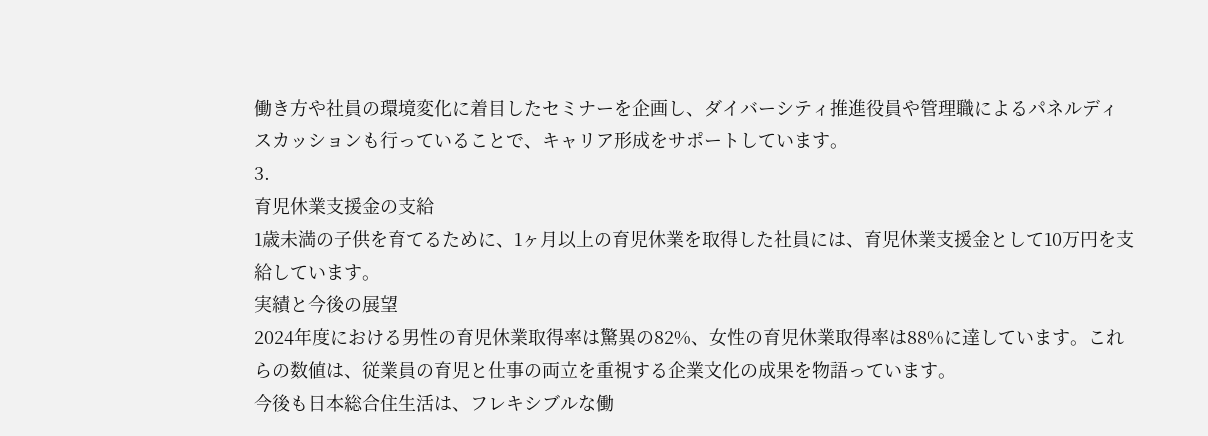働き方や社員の環境変化に着目したセミナーを企画し、ダイバーシティ推進役員や管理職によるパネルディスカッションも行っていることで、キャリア形成をサポートしています。
3.
育児休業支援金の支給
1歳未満の子供を育てるために、1ヶ月以上の育児休業を取得した社員には、育児休業支援金として10万円を支給しています。
実績と今後の展望
2024年度における男性の育児休業取得率は驚異の82%、女性の育児休業取得率は88%に達しています。これらの数値は、従業員の育児と仕事の両立を重視する企業文化の成果を物語っています。
今後も日本総合住生活は、フレキシブルな働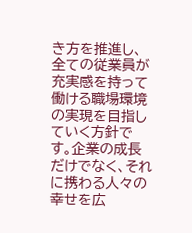き方を推進し、全ての従業員が充実感を持って働ける職場環境の実現を目指していく方針です。企業の成長だけでなく、それに携わる人々の幸せを広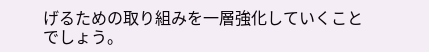げるための取り組みを一層強化していくことでしょう。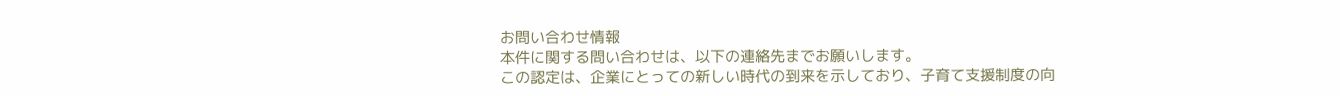お問い合わせ情報
本件に関する問い合わせは、以下の連絡先までお願いします。
この認定は、企業にとっての新しい時代の到来を示しており、子育て支援制度の向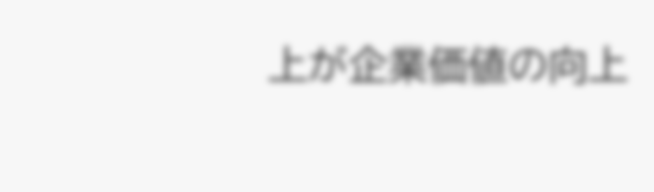上が企業価値の向上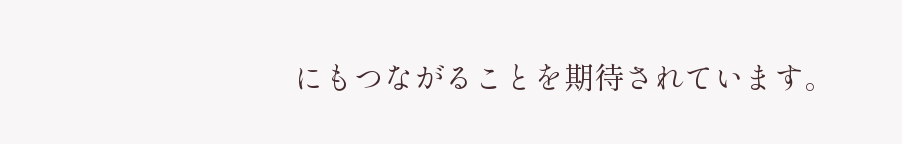にもつながることを期待されています。